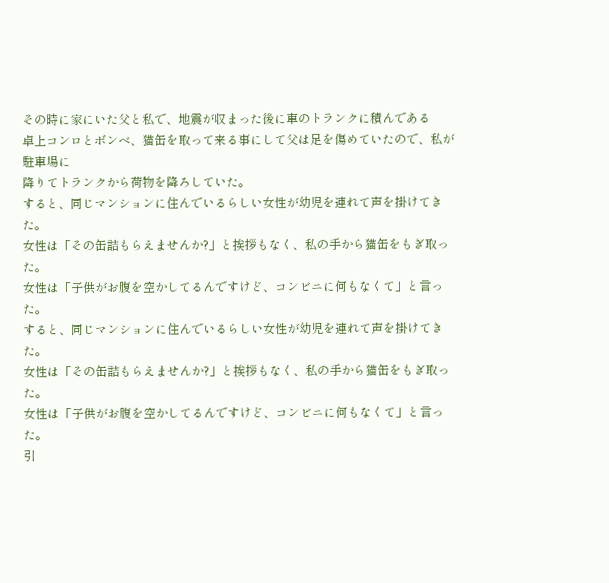その時に家にいた父と私で、地震が収まった後に車のトランクに積んである
卓上コンロとボンベ、猫缶を取って来る事にして父は足を傷めていたので、私が駐車場に
降りてトランクから荷物を降ろしていた。
すると、同じマンションに住んでいるらしい女性が幼児を連れて声を掛けてきた。
女性は「その缶詰もらえませんか?」と挨拶もなく、私の手から猫缶をもぎ取った。
女性は「子供がお腹を空かしてるんですけど、コンビニに何もなくて」と言った。
すると、同じマンションに住んでいるらしい女性が幼児を連れて声を掛けてきた。
女性は「その缶詰もらえませんか?」と挨拶もなく、私の手から猫缶をもぎ取った。
女性は「子供がお腹を空かしてるんですけど、コンビニに何もなくて」と言った。
引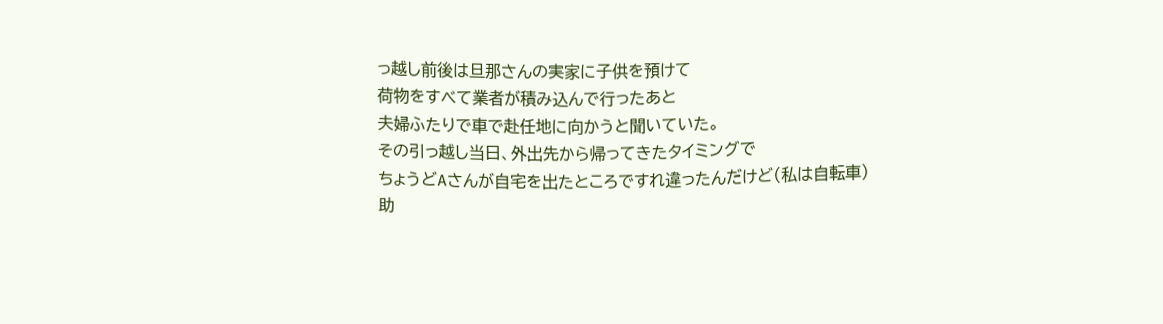っ越し前後は旦那さんの実家に子供を預けて
荷物をすべて業者が積み込んで行ったあと
夫婦ふたりで車で赴任地に向かうと聞いていた。
その引っ越し当日、外出先から帰ってきたタイミングで
ちょうどAさんが自宅を出たところですれ違ったんだけど(私は自転車)
助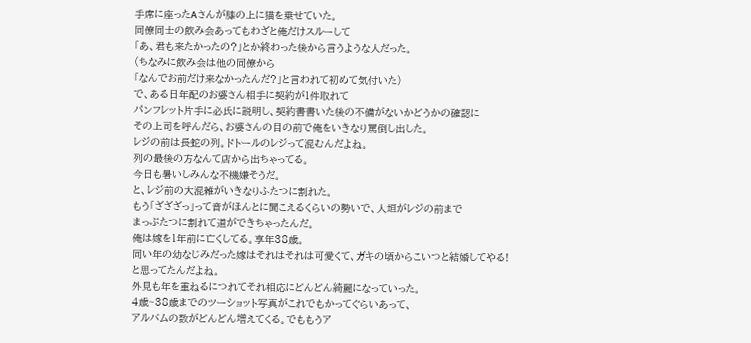手席に座ったAさんが膝の上に猫を乗せていた。
同僚同士の飲み会あってもわざと俺だけスルーして
「あ、君も来たかったの?」とか終わった後から言うような人だった。
(ちなみに飲み会は他の同僚から
「なんでお前だけ来なかったんだ?」と言われて初めて気付いた)
で、ある日年配のお婆さん相手に契約が1件取れて
パンフレット片手に必氏に説明し、契約書書いた後の不備がないかどうかの確認に
その上司を呼んだら、お婆さんの目の前で俺をいきなり罵倒し出した。
レジの前は長蛇の列。ドトールのレジって混むんだよね。
列の最後の方なんて店から出ちゃってる。
今日も暑いしみんな不機嫌そうだ。
と、レジ前の大混雑がいきなりふたつに割れた。
もう「ざざざっ」って音がほんとに聞こえるくらいの勢いで、人垣がレジの前まで
まっぷたつに割れて道ができちゃったんだ。
俺は嫁を1年前に亡くしてる。享年38歳。
同い年の幼なじみだった嫁はそれはそれは可愛くて、ガキの頃からこいつと結婚してやる!
と思ってたんだよね。
外見も年を重ねるにつれてそれ相応にどんどん綺麗になっていった。
4歳~38歳までのツーショット写真がこれでもかってぐらいあって、
アルバムの数がどんどん増えてくる。でももうア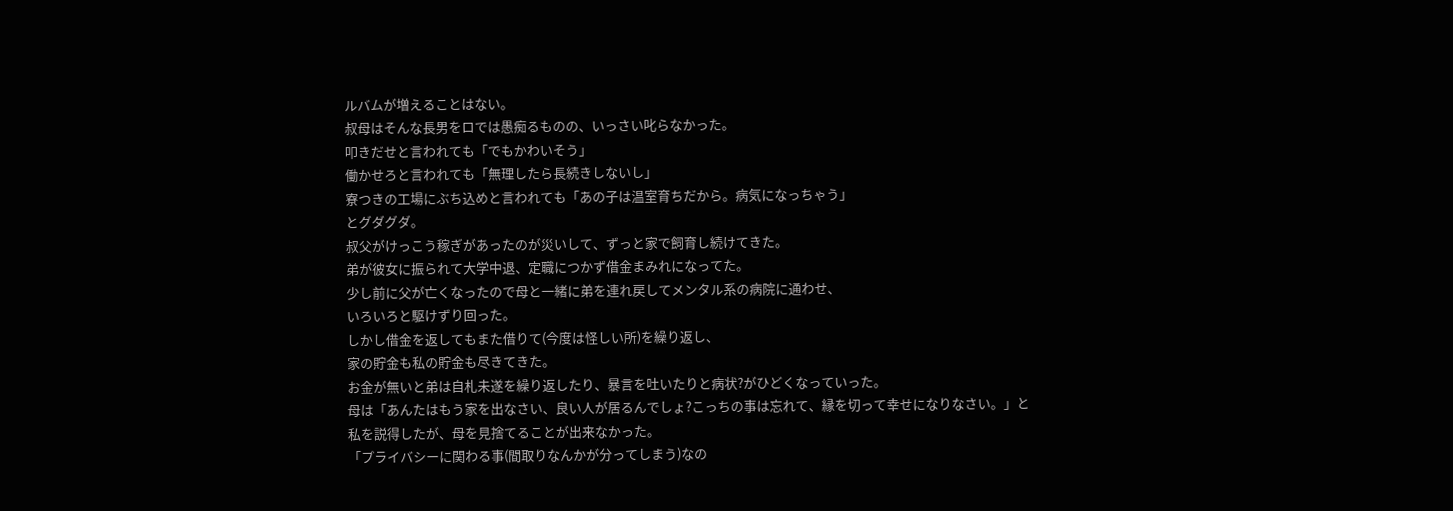ルバムが増えることはない。
叔母はそんな長男をロでは愚痴るものの、いっさい叱らなかった。
叩きだせと言われても「でもかわいそう」
働かせろと言われても「無理したら長続きしないし」
寮つきの工場にぶち込めと言われても「あの子は温室育ちだから。病気になっちゃう」
とグダグダ。
叔父がけっこう稼ぎがあったのが災いして、ずっと家で飼育し続けてきた。
弟が彼女に振られて大学中退、定職につかず借金まみれになってた。
少し前に父が亡くなったので母と一緒に弟を連れ戻してメンタル系の病院に通わせ、
いろいろと駆けずり回った。
しかし借金を返してもまた借りて(今度は怪しい所)を繰り返し、
家の貯金も私の貯金も尽きてきた。
お金が無いと弟は自札未遂を繰り返したり、暴言を吐いたりと病状?がひどくなっていった。
母は「あんたはもう家を出なさい、良い人が居るんでしょ?こっちの事は忘れて、縁を切って幸せになりなさい。」と私を説得したが、母を見捨てることが出来なかった。
「プライバシーに関わる事(間取りなんかが分ってしまう)なの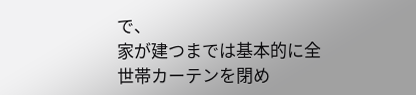で、
家が建つまでは基本的に全世帯カーテンを閉め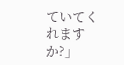ていてくれますか?」